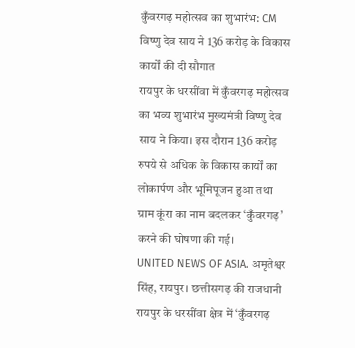कुँवरगढ़ महोत्सव का शुभारंभ: CM विष्णु देव साय ने 136 करोड़ के विकास कार्यों की दी सौगात
रायपुर के धरसींवा में कुँवरगढ़ महोत्सव का भव्य शुभारंभ मुख्यमंत्री विष्णु देव साय ने किया। इस दौरान 136 करोड़ रुपये से अधिक के विकास कार्यों का लोकार्पण और भूमिपूजन हुआ तथा ग्राम कूंरा का नाम बदलकर ‘कुँवरगढ़’ करने की घोषणा की गई।
UNITED NEWS OF ASIA. अमृतेश्वर सिंह, रायपुर। छत्तीसगढ़ की राजधानी रायपुर के धरसींवा क्षेत्र में ‘कुँवरगढ़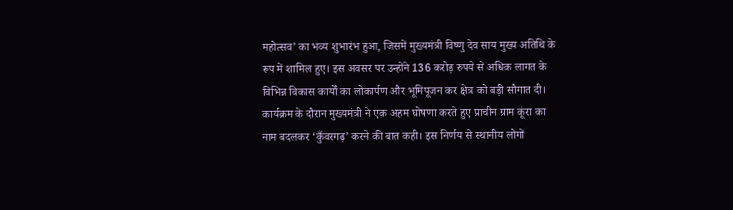महोत्सव’ का भव्य शुभारंभ हुआ, जिसमें मुख्यमंत्री विष्णु देव साय मुख्य अतिथि के रूप में शामिल हुए। इस अवसर पर उन्होंने 136 करोड़ रुपये से अधिक लागत के विभिन्न विकास कार्यों का लोकार्पण और भूमिपूजन कर क्षेत्र को बड़ी सौगात दी।
कार्यक्रम के दौरान मुख्यमंत्री ने एक अहम घोषणा करते हुए प्राचीन ग्राम कूंरा का नाम बदलकर ‘कुँवरगढ़’ करने की बात कही। इस निर्णय से स्थानीय लोगों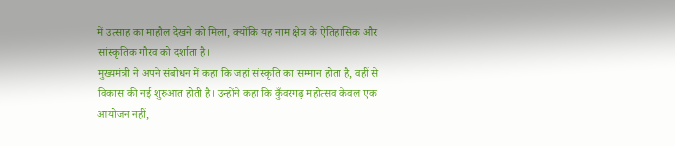में उत्साह का माहौल देखने को मिला, क्योंकि यह नाम क्षेत्र के ऐतिहासिक और सांस्कृतिक गौरव को दर्शाता है।
मुख्यमंत्री ने अपने संबोधन में कहा कि जहां संस्कृति का सम्मान होता है, वहीं से विकास की नई शुरुआत होती है। उन्होंने कहा कि कुँवरगढ़ महोत्सव केवल एक आयोजन नहीं,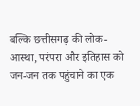बल्कि छत्तीसगढ़ की लोक-आस्था, परंपरा और इतिहास को जन-जन तक पहुंचाने का एक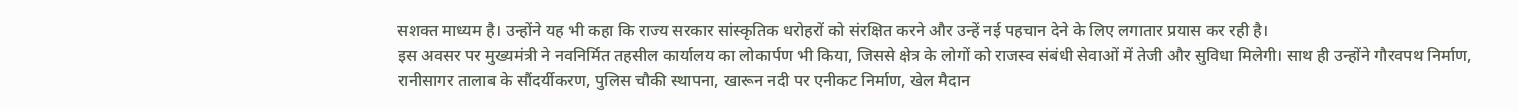सशक्त माध्यम है। उन्होंने यह भी कहा कि राज्य सरकार सांस्कृतिक धरोहरों को संरक्षित करने और उन्हें नई पहचान देने के लिए लगातार प्रयास कर रही है।
इस अवसर पर मुख्यमंत्री ने नवनिर्मित तहसील कार्यालय का लोकार्पण भी किया, जिससे क्षेत्र के लोगों को राजस्व संबंधी सेवाओं में तेजी और सुविधा मिलेगी। साथ ही उन्होंने गौरवपथ निर्माण, रानीसागर तालाब के सौंदर्यीकरण, पुलिस चौकी स्थापना, खारून नदी पर एनीकट निर्माण, खेल मैदान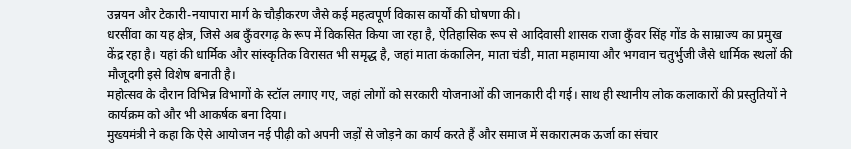उन्नयन और टेकारी-नयापारा मार्ग के चौड़ीकरण जैसे कई महत्वपूर्ण विकास कार्यों की घोषणा की।
धरसींवा का यह क्षेत्र, जिसे अब कुँवरगढ़ के रूप में विकसित किया जा रहा है, ऐतिहासिक रूप से आदिवासी शासक राजा कुँवर सिंह गोंड के साम्राज्य का प्रमुख केंद्र रहा है। यहां की धार्मिक और सांस्कृतिक विरासत भी समृद्ध है, जहां माता कंकालिन, माता चंडी, माता महामाया और भगवान चतुर्भुजी जैसे धार्मिक स्थलों की मौजूदगी इसे विशेष बनाती है।
महोत्सव के दौरान विभिन्न विभागों के स्टॉल लगाए गए, जहां लोगों को सरकारी योजनाओं की जानकारी दी गई। साथ ही स्थानीय लोक कलाकारों की प्रस्तुतियों ने कार्यक्रम को और भी आकर्षक बना दिया।
मुख्यमंत्री ने कहा कि ऐसे आयोजन नई पीढ़ी को अपनी जड़ों से जोड़ने का कार्य करते हैं और समाज में सकारात्मक ऊर्जा का संचार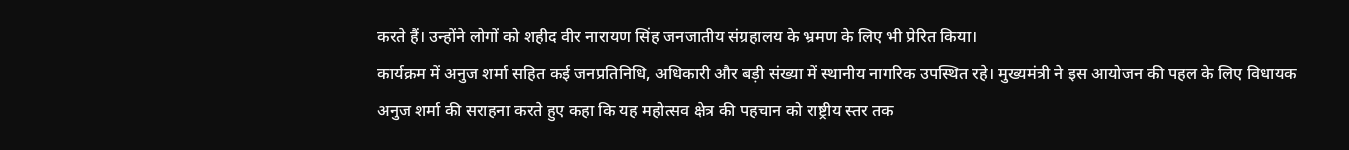करते हैं। उन्होंने लोगों को शहीद वीर नारायण सिंह जनजातीय संग्रहालय के भ्रमण के लिए भी प्रेरित किया।
कार्यक्रम में अनुज शर्मा सहित कई जनप्रतिनिधि, अधिकारी और बड़ी संख्या में स्थानीय नागरिक उपस्थित रहे। मुख्यमंत्री ने इस आयोजन की पहल के लिए विधायक अनुज शर्मा की सराहना करते हुए कहा कि यह महोत्सव क्षेत्र की पहचान को राष्ट्रीय स्तर तक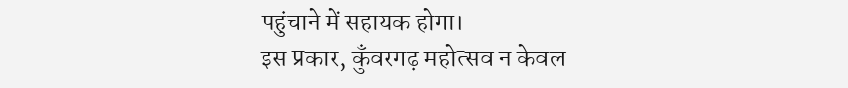पहुंचाने में सहायक होगा।
इस प्रकार, कुँवरगढ़ महोत्सव न केवल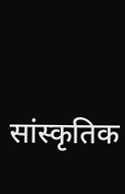सांस्कृतिक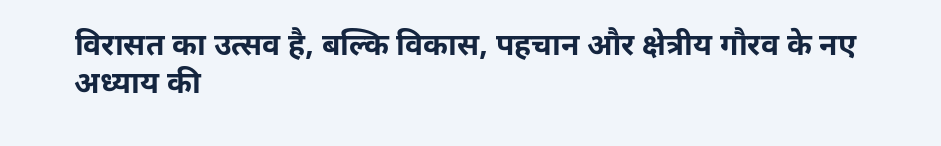विरासत का उत्सव है, बल्कि विकास, पहचान और क्षेत्रीय गौरव के नए अध्याय की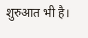शुरुआत भी है।